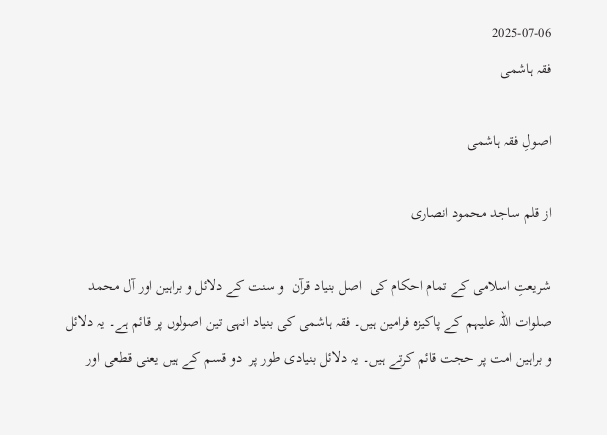2025-07-06
فقہ ہاشمی

اصولِ فقہ ہاشمی

از قلم ساجد محمود انصاری

شریعتِ اسلامی کے تمام احکام کی  اصل بنیاد قرآن  و سنت کے دلائل و براہین اور آل محمد صلوات اللہ علیہم کے پاکیزہ فرامین ہیں۔ فقہ ہاشمی کی بنیاد انہی تین اصولوں پر قائم ہے۔ یہ دلائل و براہین امت پر حجت قائم کرتے ہیں۔ یہ دلائل بنیادی طور پر  دو قسم کے ہیں یعنی قطعی اور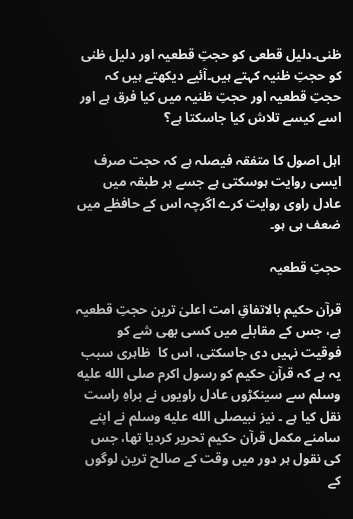ظنی۔دلیل قطعی کو حجتِ قطعیہ اور دلیل ظنی کو حجتِ ظنیہ کہتے ہیں۔آئیے دیکھتے ہیں کہ حجتِ قطعیہ اور حجتِ ظنیہ میں کیا فرق ہے اور اسے کیسے تلاش کیا جاسکتا ہے؟

اہل اصول کا متفقہ فیصلہ ہے کہ حجت صرف ایسی روایت ہوسکتی ہے جسے ہر طبقہ میں عادل راوی روایت کرے اگرچہ اس کے حافظے میں ضعف ہی ہو۔

حجتِ قطعیہ

قرآن حکیم بالاتفاقِ امت اعلیٰ ترین حجتِ قطعیہ ہے، جس کے مقابلے میں کسی بھی شے کو فوقیت نہیں دی جاسکتی، اس کا  ظاہری سبب یہ ہے کہ قرآن حکیم کو رسول اکرم صلى الله عليه وسلم سے سینکڑوں عادل راویوں نے براہِ راست نقل کیا ہے ۔ نیز نبیصلى الله عليه وسلم نے اپنے سامنے مکمل قرآن حکیم تحریر کردیا تھا، جس کی نقول ہر دور میں وقت کے صالح ترین لوگوں کے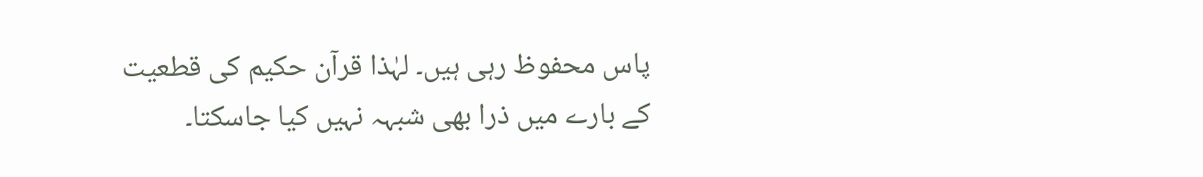پاس محفوظ رہی ہیں۔ لہٰذا قرآن حکیم کی قطعیت کے بارے میں ذرا بھی شبہہ نہیں کیا جاسکتا۔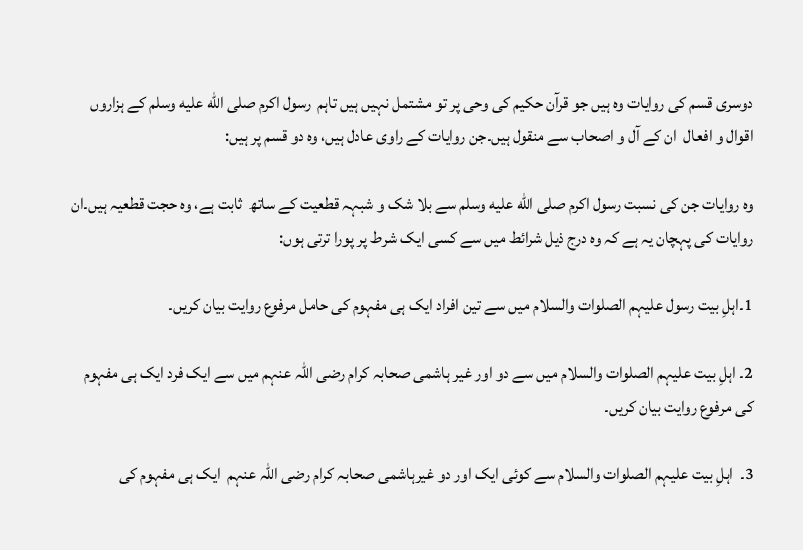دوسری قسم کی روایات وہ ہیں جو قرآن حکیم کی وحی پر تو مشتمل نہیں ہیں تاہم  رسول اکرم صلى الله عليه وسلم کے ہزاروں اقوال و افعال  ان کے آل و اصحاب سے منقول ہیں۔جن روایات کے راوی عادل ہیں، وہ دو قسم پر ہیں:

وہ روایات جن کی نسبت رسول اکرم صلى الله عليه وسلم سے بلا شک و شبہہ قطعیت کے ساتھ  ثابت ہے، وہ حجت قطعیہ ہیں۔ان روایات کی پہچان یہ ہے کہ وہ درج ذیل شرائط میں سے کسی ایک شرط پر پورا ترتی ہوں:

1۔اہلِ بیت رسول علیہم الصلوات والسلام میں سے تین افراد ایک ہی مفہوم کی حامل مرفوع روایت بیان کریں۔

2۔ اہلِ بیت علیہم الصلوات والسلام میں سے دو اور غیر ہاشمی صحابہ کرام رضی اللہ عنہم میں سے ایک فرد ایک ہی مفہوم کی مرفوع روایت بیان کریں۔

3۔  اہلِ بیت علیہم الصلوات والسلام سے کوئی ایک اور دو غیرہاشمی صحابہ کرام رضی اللہ عنہم  ایک ہی مفہوم کی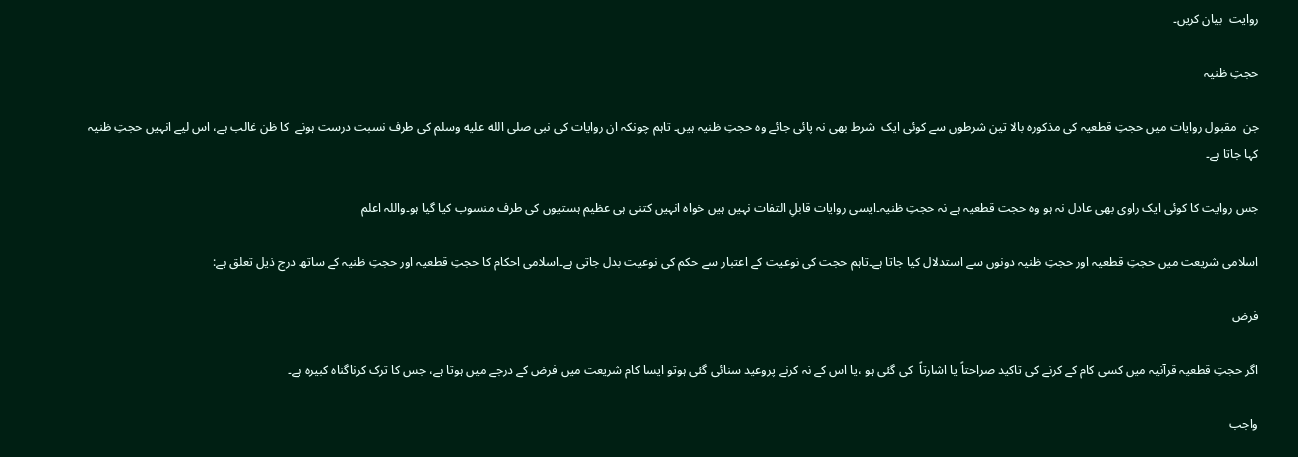روایت  بیان کریں۔

حجتِ ظنیہ

جن  مقبول روایات میں حجتِ قطعیہ کی مذکورہ بالا تین شرطوں سے کوئی ایک  شرط بھی نہ پائی جائے وہ حجتِ ظنیہ ہیں۔ تاہم چونکہ ان روایات کی نبی صلى الله عليه وسلم کی طرف نسبت درست ہونے  کا ظن غالب ہے، اس لیے انہیں حجتِ ظنیہ کہا جاتا ہے۔

جس روایت کا کوئی ایک راوی بھی عادل نہ ہو وہ حجت قطعیہ ہے نہ حجتِ ظنیہ۔ایسی روایات قابلِ التفات نہیں ہیں خواہ انہیں کتنی ہی عظیم ہستیوں کی طرف منسوب کیا گیا ہو۔واللہ اعلم

اسلامی شریعت میں حجتِ قطعیہ اور حجتِ ظنیہ دونوں سے استدلال کیا جاتا ہے۔تاہم حجت کی نوعیت کے اعتبار سے حکم کی نوعیت بدل جاتی ہے۔اسلامی احکام کا حجتِ قطعیہ اور حجتِ ظنیہ کے ساتھ درج ذیل تعلق ہے:

فرض

اگر حجتِ قطعیہ قرآنیہ میں کسی کام کے کرنے کی تاکید صراحتاً یا اشارتاً  کی گئی ہو ،یا اس کے نہ کرنے پروعید سنائی گئی ہوتو ایسا کام شریعت میں فرض کے درجے میں ہوتا ہے، جس کا ترک کرناگناہ کبیرہ ہے۔

واجب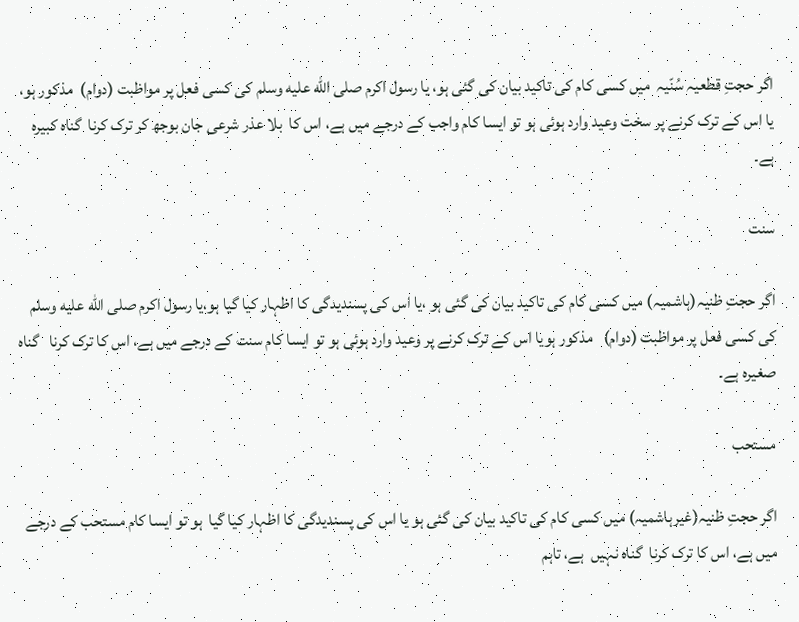اگر حجتِ قطعیہ سُنّیہ  میں کسی کام کی تاکید بیان کی گئی ہو، یا رسول اکرم صلى الله عليه وسلم کی کسی فعل پر مواظبت (دوام)  مذکور ہو، یا اس کے ترک کرنے پر سخت وعید وارد ہوئی ہو تو ایسا کام واجب کے درجے میں ہے، اس کا  بلا عذر شرعی جان بوجھ کر ترک کرنا  گناہ کبیرہ ہے۔

سنت

اگر حجتِ ظنیہ(ہاشمیہ) میں کسی کام کی تاکید بیان کی گئی ہو ،یا اس کی پسندیدگی کا اظہار کیا گیا ہو،یا رسول اکرم صلى الله عليه وسلم کی کسی فعل پر مواظبت (دوام)   مذکور ہویا اس کے ترک کرنے پر وعید وارد ہوئی ہو تو ایسا کام سنت کے درجے میں ہے، اس کا ترک کرنا   گناہ صغیرہ ہے۔

مستحب

اگر حجتِ ظنیہ(غیرہاشمیہ) میں کسی کام کی تاکید بیان کی گئی ہو یا اس کی پسندیدگی کا اظہار کیا گیا  ہو تو ایسا کام مستحب کے درجے میں ہے، اس کا ترک کرنا  گناہ نہیں  ہے، تاہم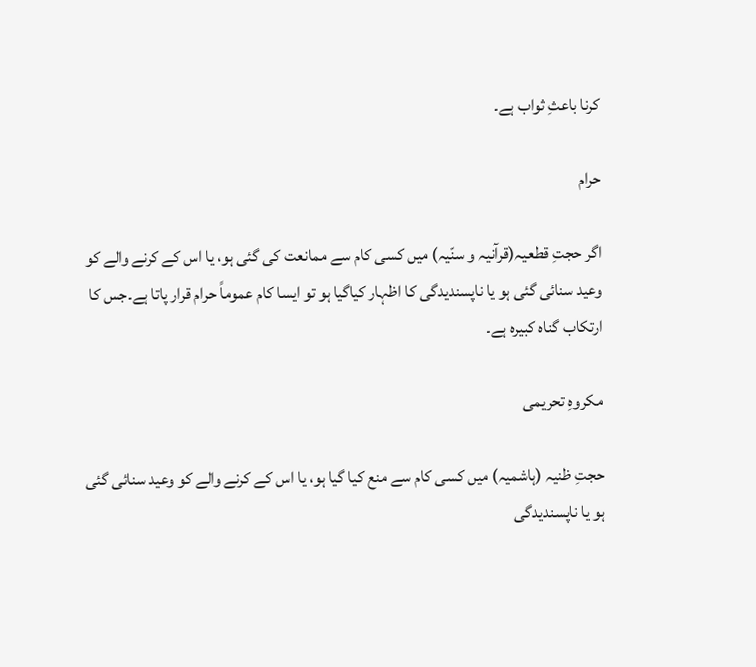کرنا باعثِ ثواب ہے۔

حرام

اگر حجتِ قطعیہ(قرآنیہ و سنّیہ) میں کسی کام سے ممانعت کی گئی ہو، یا اس کے کرنے والے کو وعید سنائی گئی ہو یا ناپسندیدگی کا اظہار کیاگیا ہو تو ایسا کام عموماً حرام قرار پاتا ہے۔جس کا ارتکاب گناہ کبیرہ ہے۔

مکروہِ تحریمی

حجتِ ظنیہ (ہاشمیہ) میں کسی کام سے منع کیا گیا ہو، یا اس کے کرنے والے کو وعید سنائی گئی ہو یا ناپسندیدگی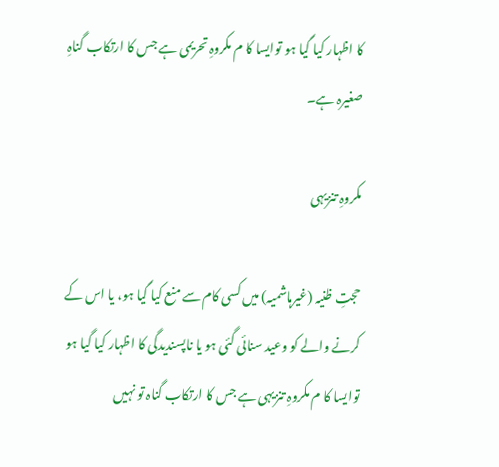کا اظہار کیا گیا ہو توایسا کا م مکروہِ تحریمی ہے جس کا ارتکاب گناہِ صغیرہ ہے۔

مکروہِ تنزیہی

حجتِ ظنیہ (غیرہاشمیہ) میں کسی کام سے منع کیا گیا ہو، یا اس کے کرنے والے کو وعید سنائی گئی ہو یا ناپسندیدگی کا اظہار کیا گیا ہو توایسا کا م مکروہِ تنزیہی ہے جس کا ارتکاب گناہ تو نہیں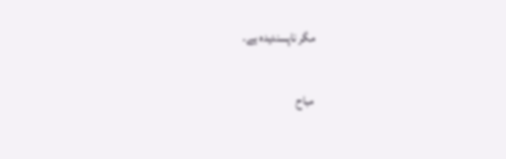مگر ناپسندیدہ ہے۔

مباح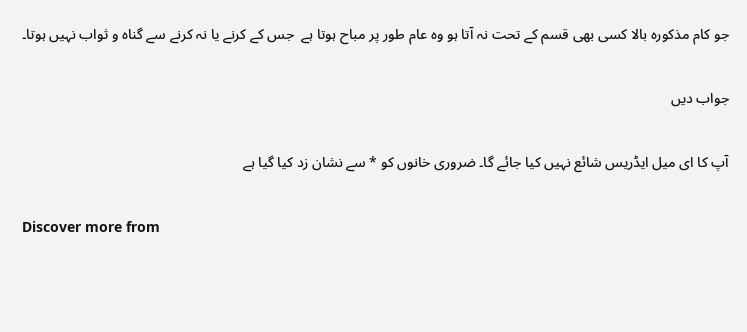جو کام مذکورہ بالا کسی بھی قسم کے تحت نہ آتا ہو وہ عام طور پر مباح ہوتا ہے  جس کے کرنے یا نہ کرنے سے گناہ و ثواب نہیں ہوتا۔

جواب دیں

آپ کا ای میل ایڈریس شائع نہیں کیا جائے گا۔ ضروری خانوں کو * سے نشان زد کیا گیا ہے

Discover more from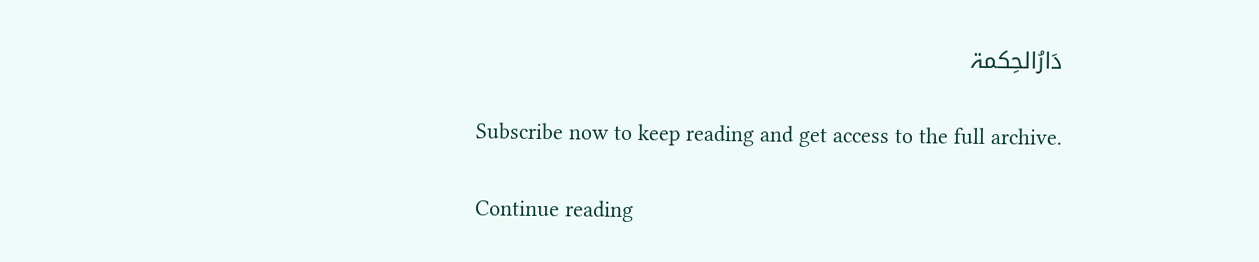دَارُالحِکمۃ

Subscribe now to keep reading and get access to the full archive.

Continue reading